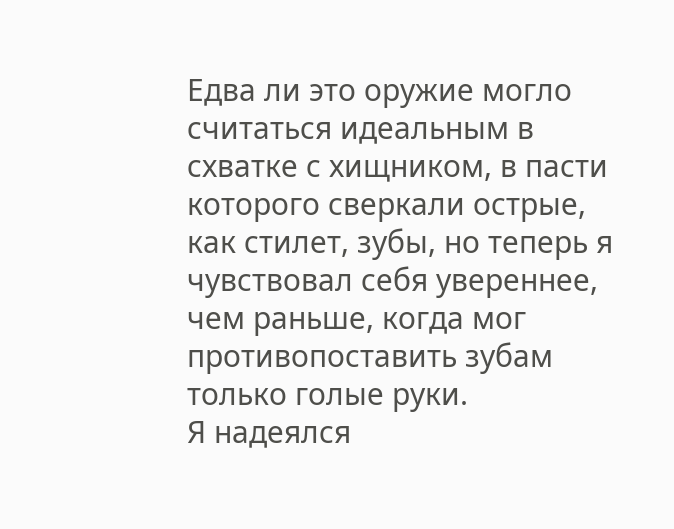Едва ли это оружие могло считаться идеальным в схватке с хищником, в пасти которого сверкали острые, как стилет, зубы, но теперь я чувствовал себя увереннее, чем раньше, когда мог противопоставить зубам только голые руки.
Я надеялся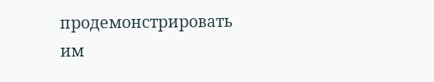продемонстрировать им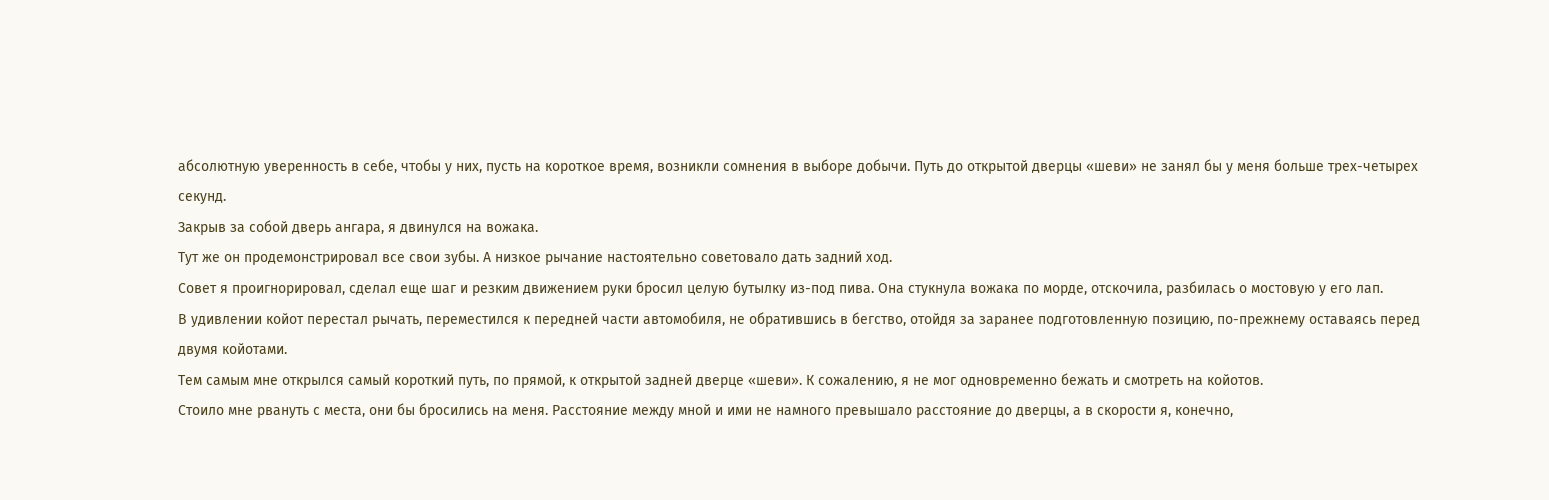абсолютную уверенность в себе, чтобы у них, пусть на короткое время, возникли сомнения в выборе добычи. Путь до открытой дверцы «шеви» не занял бы у меня больше трех-четырех секунд.
Закрыв за собой дверь ангара, я двинулся на вожака.
Тут же он продемонстрировал все свои зубы. А низкое рычание настоятельно советовало дать задний ход.
Совет я проигнорировал, сделал еще шаг и резким движением руки бросил целую бутылку из-под пива. Она стукнула вожака по морде, отскочила, разбилась о мостовую у его лап.
В удивлении койот перестал рычать, переместился к передней части автомобиля, не обратившись в бегство, отойдя за заранее подготовленную позицию, по-прежнему оставаясь перед двумя койотами.
Тем самым мне открылся самый короткий путь, по прямой, к открытой задней дверце «шеви». К сожалению, я не мог одновременно бежать и смотреть на койотов.
Стоило мне рвануть с места, они бы бросились на меня. Расстояние между мной и ими не намного превышало расстояние до дверцы, а в скорости я, конечно,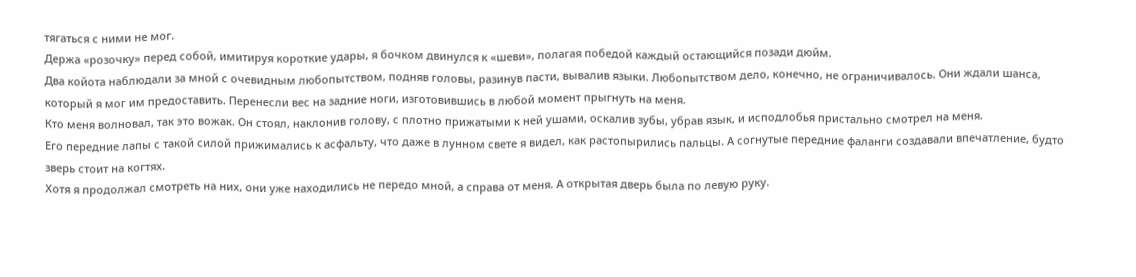тягаться с ними не мог.
Держа «розочку» перед собой, имитируя короткие удары, я бочком двинулся к «шеви», полагая победой каждый остающийся позади дюйм.
Два койота наблюдали за мной с очевидным любопытством, подняв головы, разинув пасти, вывалив языки. Любопытством дело, конечно, не ограничивалось. Они ждали шанса, который я мог им предоставить. Перенесли вес на задние ноги, изготовившись в любой момент прыгнуть на меня.
Кто меня волновал, так это вожак. Он стоял, наклонив голову, с плотно прижатыми к ней ушами, оскалив зубы, убрав язык, и исподлобья пристально смотрел на меня.
Его передние лапы с такой силой прижимались к асфальту, что даже в лунном свете я видел, как растопырились пальцы. А согнутые передние фаланги создавали впечатление, будто зверь стоит на когтях.
Хотя я продолжал смотреть на них, они уже находились не передо мной, а справа от меня. А открытая дверь была по левую руку.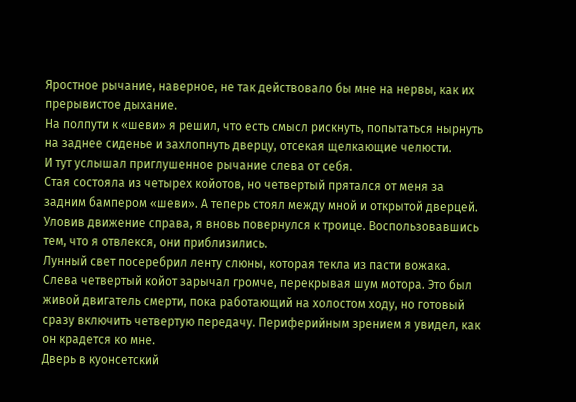Яростное рычание, наверное, не так действовало бы мне на нервы, как их прерывистое дыхание.
На полпути к «шеви» я решил, что есть смысл рискнуть, попытаться нырнуть на заднее сиденье и захлопнуть дверцу, отсекая щелкающие челюсти.
И тут услышал приглушенное рычание слева от себя.
Стая состояла из четырех койотов, но четвертый прятался от меня за задним бампером «шеви». А теперь стоял между мной и открытой дверцей.
Уловив движение справа, я вновь повернулся к троице. Воспользовавшись тем, что я отвлекся, они приблизились.
Лунный свет посеребрил ленту слюны, которая текла из пасти вожака.
Слева четвертый койот зарычал громче, перекрывая шум мотора. Это был живой двигатель смерти, пока работающий на холостом ходу, но готовый сразу включить четвертую передачу. Периферийным зрением я увидел, как он крадется ко мне.
Дверь в куонсетский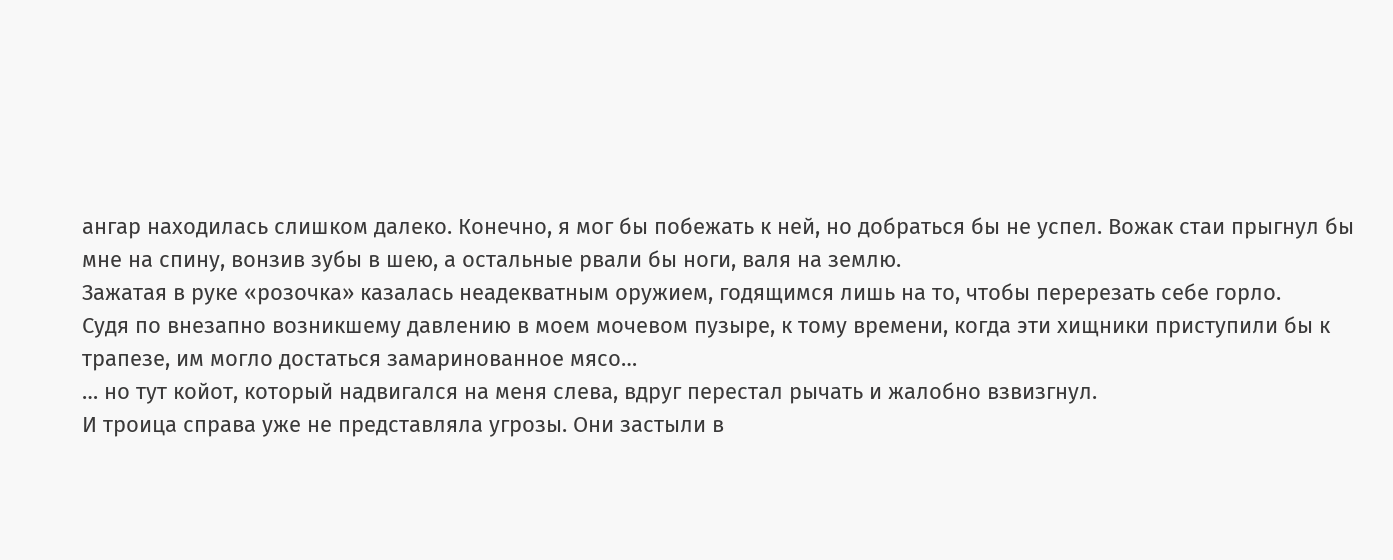ангар находилась слишком далеко. Конечно, я мог бы побежать к ней, но добраться бы не успел. Вожак стаи прыгнул бы мне на спину, вонзив зубы в шею, а остальные рвали бы ноги, валя на землю.
Зажатая в руке «розочка» казалась неадекватным оружием, годящимся лишь на то, чтобы перерезать себе горло.
Судя по внезапно возникшему давлению в моем мочевом пузыре, к тому времени, когда эти хищники приступили бы к трапезе, им могло достаться замаринованное мясо…
… но тут койот, который надвигался на меня слева, вдруг перестал рычать и жалобно взвизгнул.
И троица справа уже не представляла угрозы. Они застыли в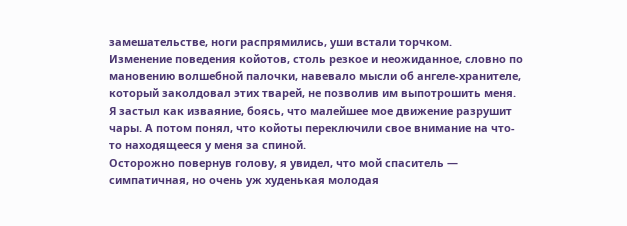замешательстве, ноги распрямились, уши встали торчком.
Изменение поведения койотов, столь резкое и неожиданное, словно по мановению волшебной палочки, навевало мысли об ангеле-хранителе, который заколдовал этих тварей, не позволив им выпотрошить меня.
Я застыл как изваяние, боясь, что малейшее мое движение разрушит чары. А потом понял, что койоты переключили свое внимание на что-то находящееся у меня за спиной.
Осторожно повернув голову, я увидел, что мой спаситель — симпатичная, но очень уж худенькая молодая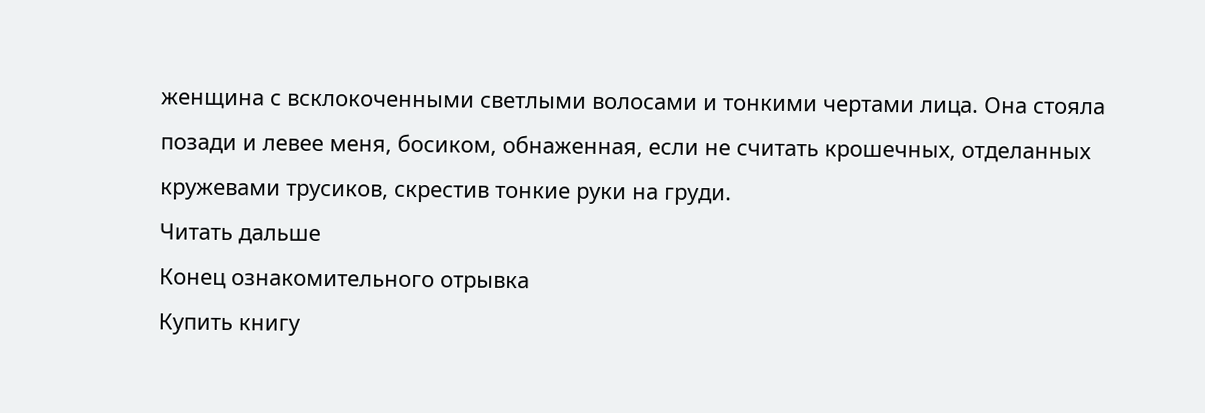женщина с всклокоченными светлыми волосами и тонкими чертами лица. Она стояла позади и левее меня, босиком, обнаженная, если не считать крошечных, отделанных кружевами трусиков, скрестив тонкие руки на груди.
Читать дальше
Конец ознакомительного отрывка
Купить книгу